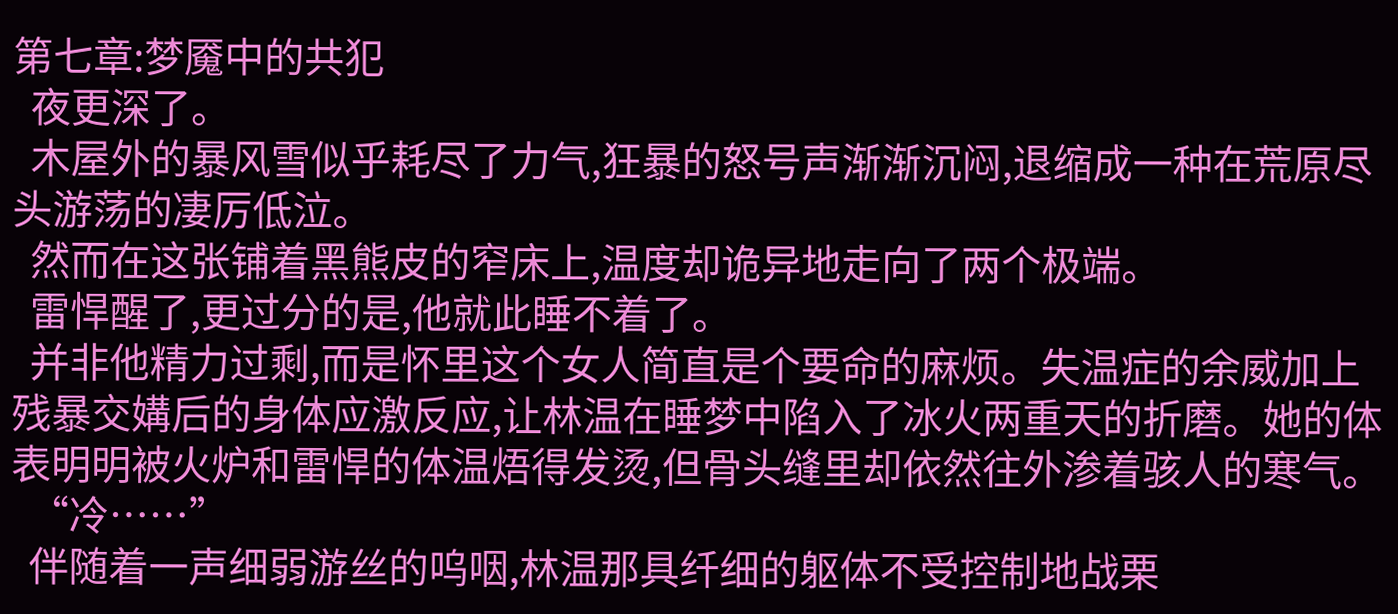第七章:梦魇中的共犯
  夜更深了。
  木屋外的暴风雪似乎耗尽了力气,狂暴的怒号声渐渐沉闷,退缩成一种在荒原尽头游荡的凄厉低泣。
  然而在这张铺着黑熊皮的窄床上,温度却诡异地走向了两个极端。
  雷悍醒了,更过分的是,他就此睡不着了。
  并非他精力过剩,而是怀里这个女人简直是个要命的麻烦。失温症的余威加上残暴交媾后的身体应激反应,让林温在睡梦中陷入了冰火两重天的折磨。她的体表明明被火炉和雷悍的体温焐得发烫,但骨头缝里却依然往外渗着骇人的寒气。
  “冷……”
  伴随着一声细弱游丝的呜咽,林温那具纤细的躯体不受控制地战栗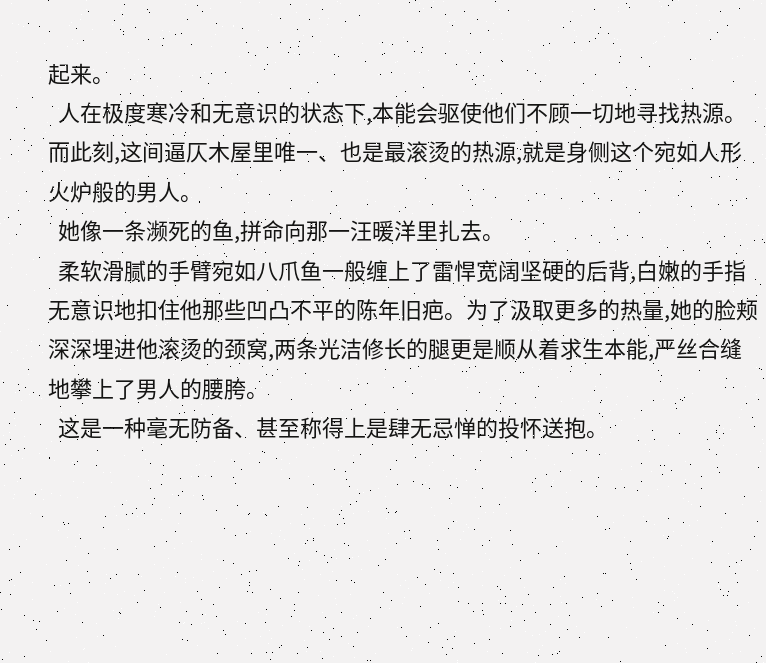起来。
  人在极度寒冷和无意识的状态下,本能会驱使他们不顾一切地寻找热源。而此刻,这间逼仄木屋里唯一、也是最滚烫的热源,就是身侧这个宛如人形火炉般的男人。
  她像一条濒死的鱼,拼命向那一汪暖洋里扎去。
  柔软滑腻的手臂宛如八爪鱼一般缠上了雷悍宽阔坚硬的后背,白嫩的手指无意识地扣住他那些凹凸不平的陈年旧疤。为了汲取更多的热量,她的脸颊深深埋进他滚烫的颈窝,两条光洁修长的腿更是顺从着求生本能,严丝合缝地攀上了男人的腰胯。
  这是一种毫无防备、甚至称得上是肆无忌惮的投怀送抱。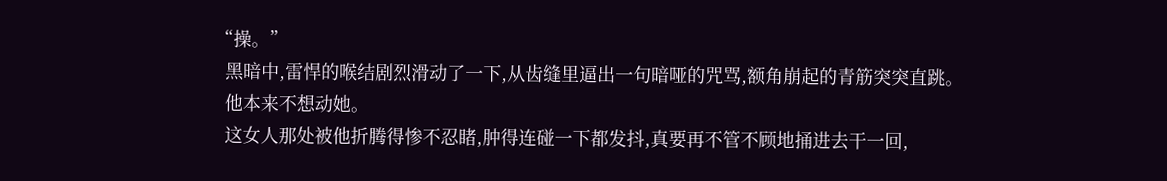“操。”
  黑暗中,雷悍的喉结剧烈滑动了一下,从齿缝里逼出一句暗哑的咒骂,额角崩起的青筋突突直跳。
  他本来不想动她。
  这女人那处被他折腾得惨不忍睹,肿得连碰一下都发抖,真要再不管不顾地捅进去干一回,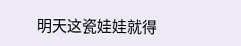明天这瓷娃娃就得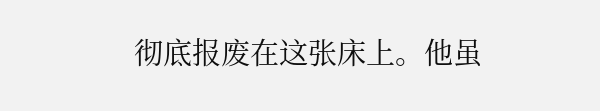彻底报废在这张床上。他虽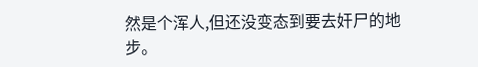然是个浑人,但还没变态到要去奸尸的地步。